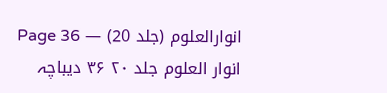انوارالعلوم (جلد 20) — Page 36
انوار العلوم جلد ۲۰ ۳۶ دیباچہ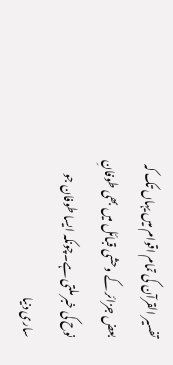تفسیر القرآن کی تمام اقوام میں یہاں تک کہ بعض جزائر کے وحشی قبائل میں بھی طوفانِ نوح کی خبر ملتی ہے۔چونکہ ایسا طوفان جو ساری دنیا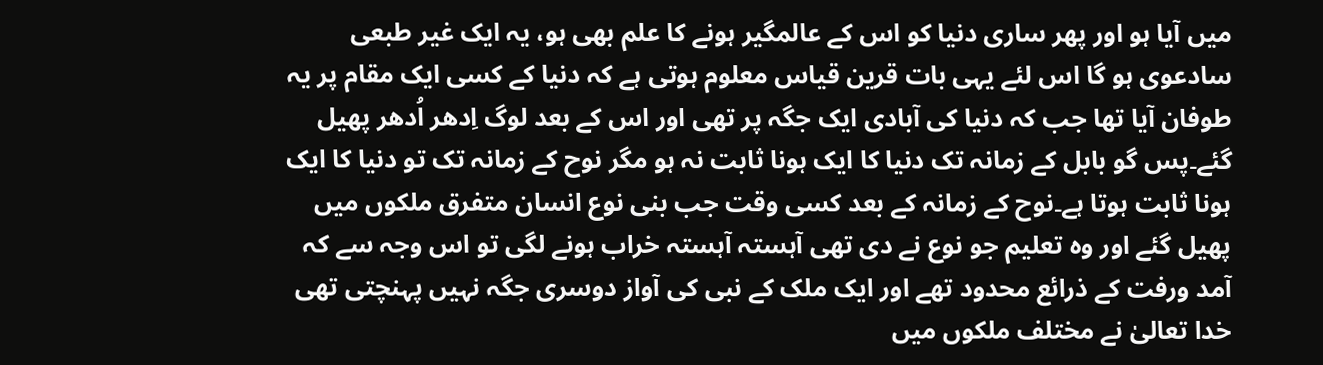میں آیا ہو اور پھر ساری دنیا کو اس کے عالمگیر ہونے کا علم بھی ہو، یہ ایک غیر طبعی سادعوی ہو گا اس لئے یہی بات قرین قیاس معلوم ہوتی ہے کہ دنیا کے کسی ایک مقام پر یہ طوفان آیا تھا جب کہ دنیا کی آبادی ایک جگہ پر تھی اور اس کے بعد لوگ اِدھر اُدھر پھیل گئے۔پس گو بابل کے زمانہ تک دنیا کا ایک ہونا ثابت نہ ہو مگر نوح کے زمانہ تک تو دنیا کا ایک ہونا ثابت ہوتا ہے۔نوح کے زمانہ کے بعد کسی وقت جب بنی نوع انسان متفرق ملکوں میں پھیل گئے اور وہ تعلیم جو نوع نے دی تھی آہستہ آہستہ خراب ہونے لگی تو اس وجہ سے کہ آمد ورفت کے ذرائع محدود تھے اور ایک ملک کے نبی کی آواز دوسری جگہ نہیں پہنچتی تھی خدا تعالیٰ نے مختلف ملکوں میں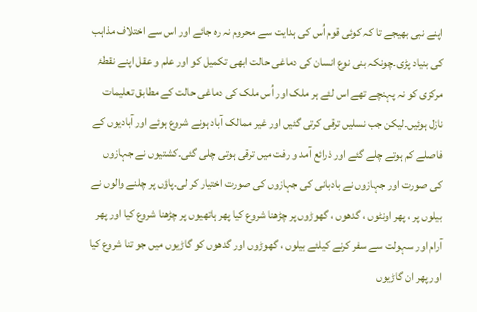اپنے نبی بھیجے تا کہ کوئی قوم اُس کی ہدایت سے محروم نہ رہ جائے اور اس سے اختلاف مذاہب کی بنیاد پڑی۔چونکہ بنی نوع انسان کی دماغی حالت ابھی تکمیل کو اور علم و عقل اپنے نقطۂ مرکزی کو نہ پہنچے تھے اس لئے ہر ملک اور اُس ملک کی دماغی حالت کے مطابق تعلیمات نازل ہوئیں۔لیکن جب نسلیں ترقی کرتی گئیں اور غیر ممالک آباد ہونے شروع ہوئے اور آبادیوں کے فاصلے کم ہوتے چلے گئے اور ذرائع آمد و رفت میں ترقی ہوتی چلی گئی۔کشتیوں نے جہازوں کی صورت اور جہازوں نے بادبانی کی جہازوں کی صورت اختیار کر لی۔پاؤں پر چلنے والوں نے بیلوں پر ، پھر اونٹوں ، گدھوں ، گھوڑوں پر چڑھنا شروع کیا پھر ہاتھیوں پر چڑھنا شروع کیا اور پھر آرام اور سہولت سے سفر کرنے کیلئے بیلوں ، گھوڑوں اور گدھوں کو گاڑیوں میں جو تنا شروع کیا اور پھر ان گاڑیوں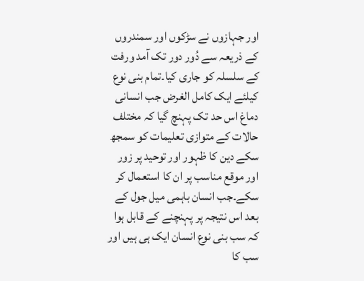اور جہازوں نے سڑکوں اور سمندروں کے ذریعہ سے دُور دور تک آمد ورفت کے سلسلہ کو جاری کیا۔تمام بنی نوع کیلئے ایک کامل الغرض جب انسانی دماغ اس حد تک پہنچ گیا کہ مختلف حالات کے متوازی تعلیمات کو سمجھ سکے دین کا ظہور اور توحید پر زور اور موقع مناسب پر ان کا استعمال کر سکے۔جب انسان باہمی میل جول کے بعد اس نتیجہ پر پہنچنے کے قابل ہوا کہ سب بنی نوع انسان ایک ہی ہیں اور سب کا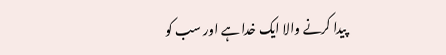پیدا کرنے والا ایک خدا ہے اور سب کو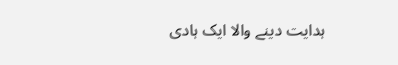ہدایت دینے والا ایک ہادی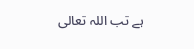ہے تب اللہ تعالی